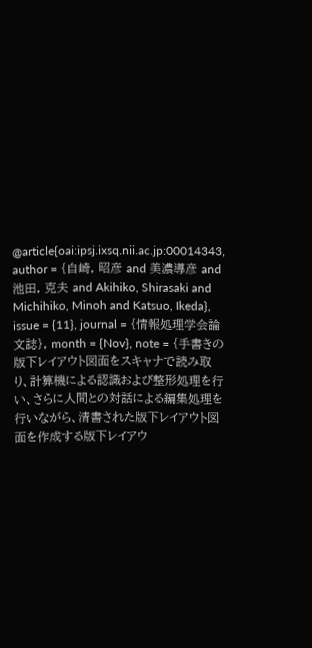@article{oai:ipsj.ixsq.nii.ac.jp:00014343, author = {自崎, 昭彦 and 美濃導彦 and 池田, 克夫 and Akihiko, Shirasaki and Michihiko, Minoh and Katsuo, Ikeda}, issue = {11}, journal = {情報処理学会論文誌}, month = {Nov}, note = {手書きの版下レイアウト図面をスキャナで読み取り、計算機による認識および整形処理を行い、さらに人間との対話による編集処理を行いながら、清書された版下レイアウト図面を作成する版下レイアウ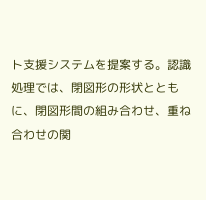ト支援システムを提案する。認識処理では、閉図形の形状とともに、閉図形間の組み合わせ、重ね合わせの関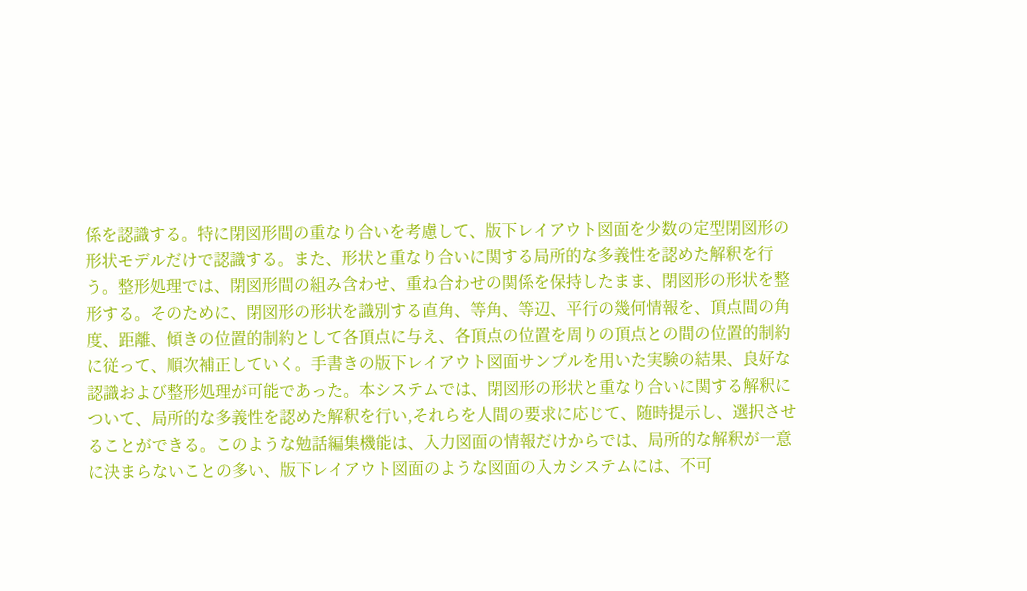係を認識する。特に閉図形間の重なり合いを考慮して、版下レイアウト図面を少数の定型閉図形の形状モデルだけで認識する。また、形状と重なり合いに関する局所的な多義性を認めた解釈を行う。整形処理では、閉図形間の組み含わせ、重ね合わせの関係を保持したまま、閉図形の形状を整形する。そのために、閉図形の形状を識別する直角、等角、等辺、平行の幾何情報を、頂点間の角度、距離、傾きの位置的制約として各頂点に与え、各頂点の位置を周りの頂点との間の位置的制約に従って、順次補正していく。手書きの版下レイアウト図面サンプルを用いた実験の結果、良好な認識および整形処理が可能であった。本システムでは、閉図形の形状と重なり合いに関する解釈について、局所的な多義性を認めた解釈を行い,それらを人間の要求に応じて、随時提示し、選択させることができる。このような勉話編集機能は、入力図面の情報だけからでは、局所的な解釈が一意に決まらないことの多い、版下レイアウト図面のような図面の入カシステムには、不可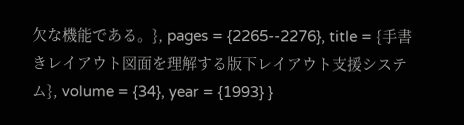欠な機能である。}, pages = {2265--2276}, title = {手書きレイアウト図面を理解する版下レイアウト支援システム}, volume = {34}, year = {1993} }